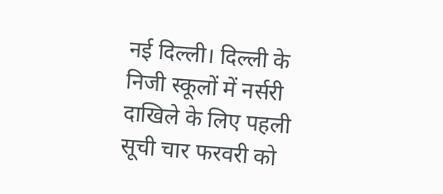नई दिल्ली। दिल्ली के निजी स्कूलों में नर्सरी दाखिले के लिए पहली सूची चार फरवरी को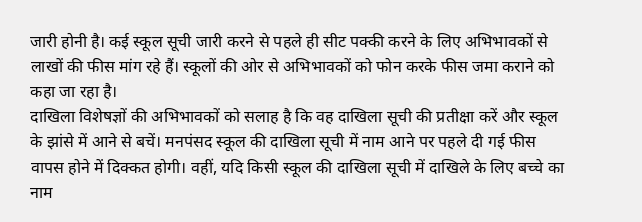जारी होनी है। कई स्कूल सूची जारी करने से पहले ही सीट पक्की करने के लिए अभिभावकों से लाखों की फीस मांग रहे हैं। स्कूलों की ओर से अभिभावकों को फोन करके फीस जमा कराने को कहा जा रहा है।
दाखिला विशेषज्ञों की अभिभावकों को सलाह है कि वह दाखिला सूची की प्रतीक्षा करें और स्कूल के झांसे में आने से बचें। मनपंसद स्कूल की दाखिला सूची में नाम आने पर पहले दी गई फीस वापस होने में दिक्कत होगी। वहीं, यदि किसी स्कूल की दाखिला सूची में दाखिले के लिए बच्चे का नाम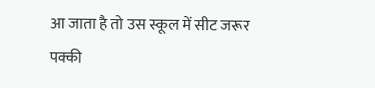आ जाता है तो उस स्कूल में सीट जरूर पक्की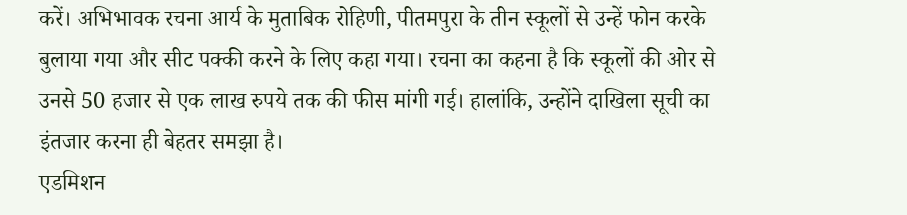करें। अभिभावक रचना आर्य के मुताबिक रोहिणी, पीतमपुरा के तीन स्कूलों से उन्हें फोन करके बुलाया गया और सीट पक्की करने के लिए कहा गया। रचना का कहना है कि स्कूलों की ओर से उनसे 50 हजार से एक लाख रुपये तक की फीस मांगी गई। हालांकि, उन्होंने दाखिला सूची का इंतजार करना ही बेहतर समझा है।
एडमिशन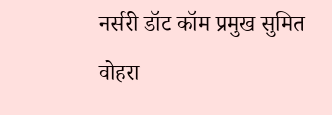नर्सरी डॉट कॉम प्रमुख सुमित वोहरा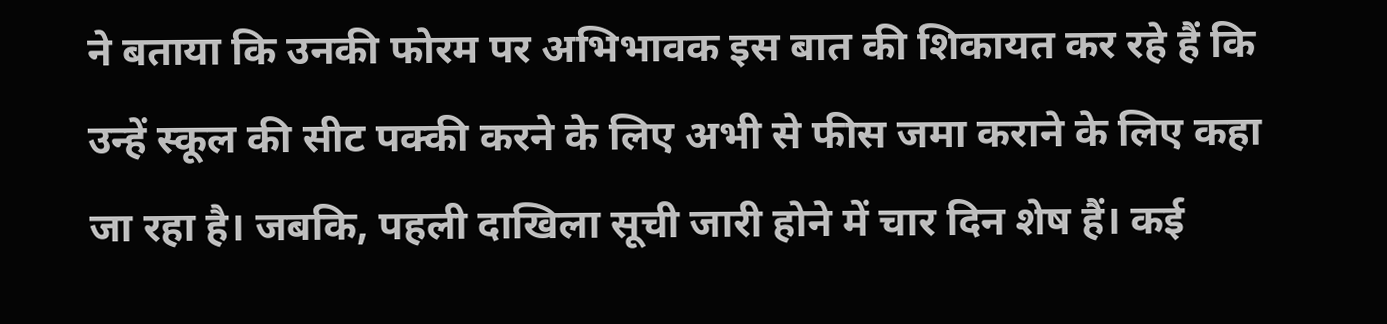ने बताया कि उनकी फोरम पर अभिभावक इस बात की शिकायत कर रहे हैं कि उन्हें स्कूल की सीट पक्की करने के लिए अभी से फीस जमा कराने के लिए कहा जा रहा है। जबकि, पहली दाखिला सूची जारी होने में चार दिन शेष हैं। कई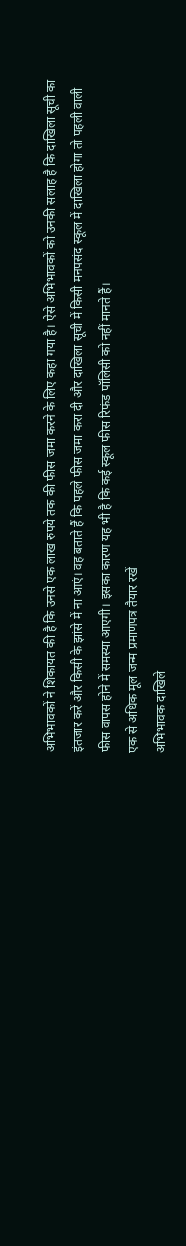अभिभावकों ने शिकायत की है कि उनसे एक लाख रुपये तक की फीस जमा करने के लिए कहा गया है। ऐसे अभिभावकों को उनकी सलाह है कि दाखिला सूची का इंतजार करें और किसी के झांसे में ना आएं। वह बताते हैं कि पहले फीस जमा करा दी और दाखिला सूची में किसी मनपसंद स्कूल में दाखिला होगा तो पहली वाली फीस वापस होने में समस्या आएगी। इसका कारण यह भी है कि कई स्कूल फीस रिफंड पॉलिसी को नहीं मानते हैं।
एक से अधिक मूल जन्म प्रमाणपत्र तैयार रखें
अभिभावक दाखिले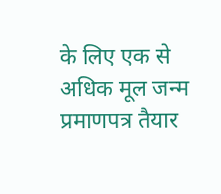के लिए एक से अधिक मूल जन्म प्रमाणपत्र तैयार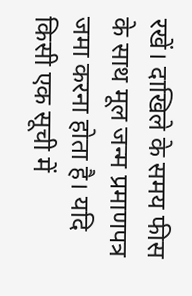रखें। दाखिले के समय फीस के साथ मूल जन्म प्रमाणपत्र जमा करना होता है। यदि किसी एक सूची में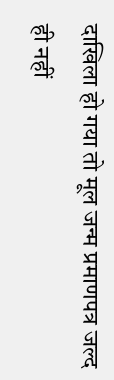दाखिला हो गया तो मूल जन्म प्रमाणपत्र जल्द ही नहीं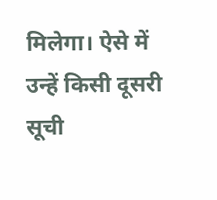मिलेगा। ऐसे में उन्हें किसी दूसरी सूची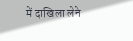में दाखिला लेने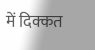में दिक्कत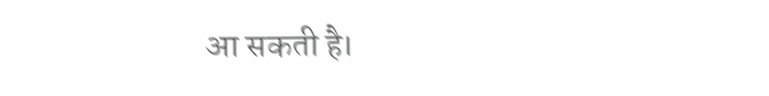आ सकती है।